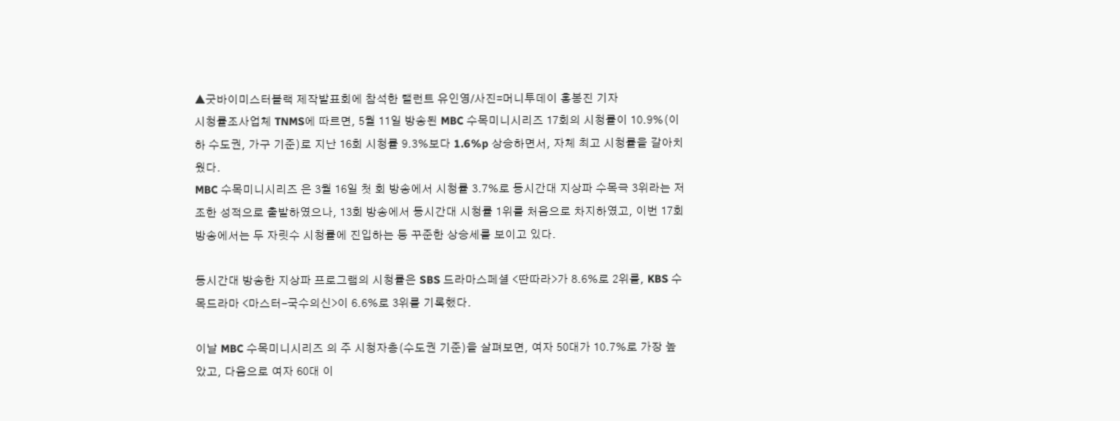▲굿바이미스터블랙 제작발표회에 참석한 탤런트 유인영/사진=머니투데이 홍봉진 기자
시청률조사업체 TNMS에 따르면, 5월 11일 방송된 MBC 수목미니시리즈 17회의 시청률이 10.9%(이하 수도권, 가구 기준)로 지난 16회 시청률 9.3%보다 1.6%p 상승하면서, 자체 최고 시청률을 갈아치웠다.
MBC 수목미니시리즈 은 3월 16일 첫 회 방송에서 시청률 3.7%로 동시간대 지상파 수목극 3위라는 저조한 성적으로 출발하였으나, 13회 방송에서 동시간대 시청률 1위를 처음으로 차지하였고, 이번 17회 방송에서는 두 자릿수 시청률에 진입하는 등 꾸준한 상승세를 보이고 있다.

동시간대 방송한 지상파 프로그램의 시청률은 SBS 드라마스페셜 <딴따라>가 8.6%로 2위를, KBS 수목드라마 <마스터-국수의신>이 6.6%로 3위를 기록했다.

이날 MBC 수목미니시리즈 의 주 시청자층(수도권 기준)을 살펴보면, 여자 50대가 10.7%로 가장 높았고, 다음으로 여자 60대 이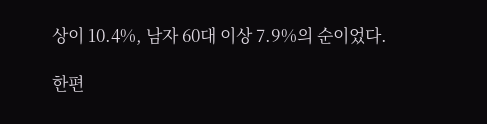상이 10.4%, 남자 60대 이상 7.9%의 순이었다.

한편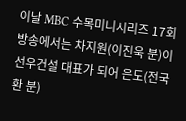이날 MBC 수목미니시리즈 17회 방송에서는 차지원(이진욱 분)이 선우건설 대표가 되어 은도(전국환 분)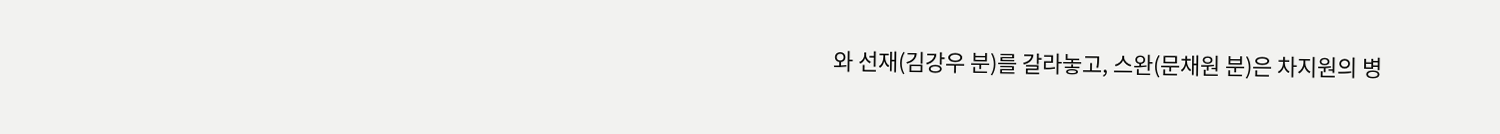와 선재(김강우 분)를 갈라놓고, 스완(문채원 분)은 차지원의 병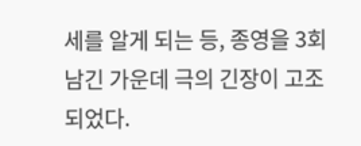세를 알게 되는 등, 종영을 3회 남긴 가운데 극의 긴장이 고조되었다.